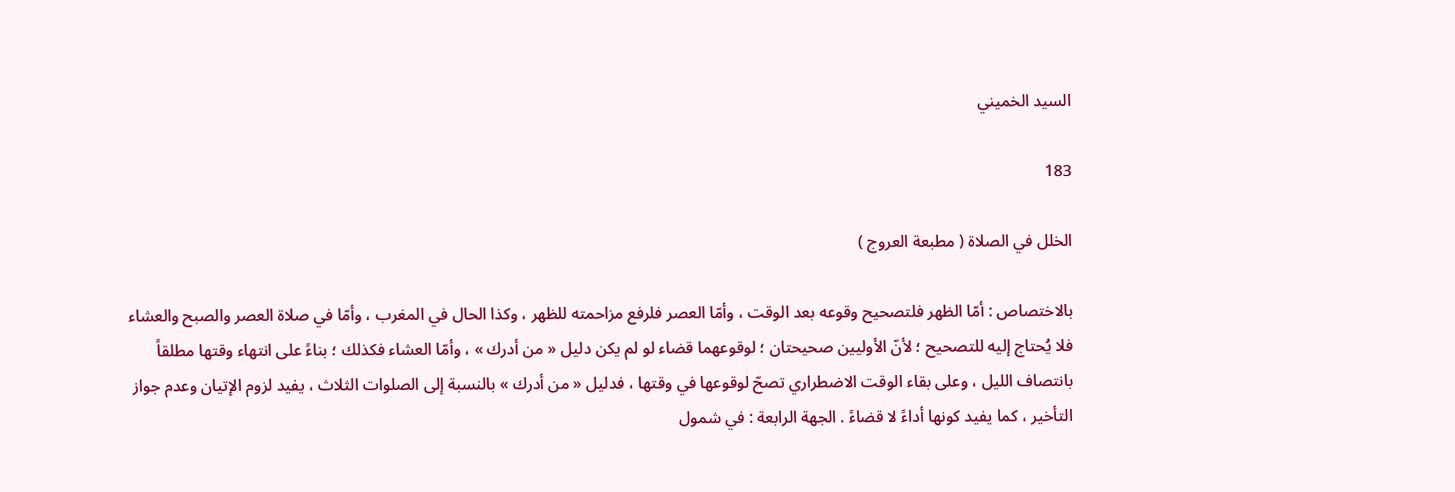السيد الخميني

183

الخلل في الصلاة ( مطبعة العروج )

بالاختصاص : أمّا الظهر فلتصحيح وقوعه بعد الوقت ، وأمّا العصر فلرفع مزاحمته للظهر ، وكذا الحال في المغرب ، وأمّا في صلاة العصر والصبح والعشاء فلا يُحتاج إليه للتصحيح ؛ لأنّ الأوليين صحيحتان ؛ لوقوعهما قضاء لو لم يكن دليل « من أدرك » ، وأمّا العشاء فكذلك ؛ بناءً على انتهاء وقتها مطلقاً بانتصاف الليل ، وعلى بقاء الوقت الاضطراري تصحّ لوقوعها في وقتها ، فدليل « من أدرك » بالنسبة إلى الصلوات الثلاث ، يفيد لزوم الإتيان وعدم جواز التأخير ، كما يفيد كونها أداءً لا قضاءً . الجهة الرابعة : في شمول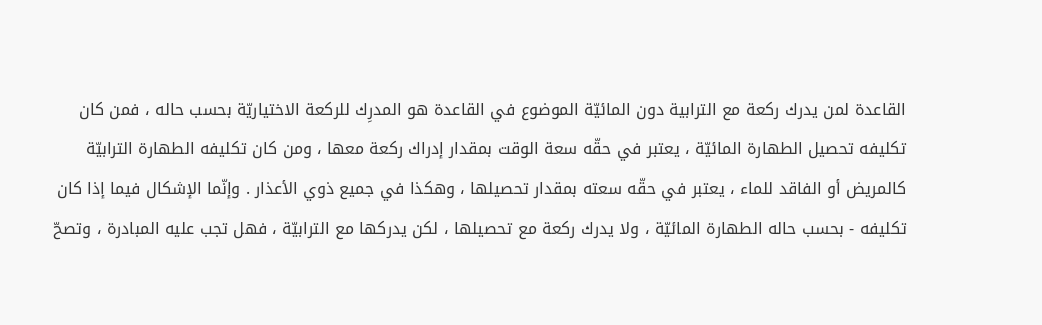القاعدة لمن يدرك ركعة مع الترابية دون المائيّة الموضوع في القاعدة هو المدرِك للركعة الاختياريّة بحسب حاله ، فمن كان تكليفه تحصيل الطهارة المائيّة ، يعتبر في حقّه سعة الوقت بمقدار إدراك ركعة معها ، ومن كان تكليفه الطهارة الترابيّة كالمريض أو الفاقد للماء ، يعتبر في حقّه سعته بمقدار تحصيلها ، وهكذا في جميع ذوي الأعذار . وإنّما الإشكال فيما إذا كان تكليفه - بحسب حاله الطهارة المائيّة ، ولا يدرك ركعة مع تحصيلها ، لكن يدركها مع الترابيّة ، فهل تجب عليه المبادرة ، وتصحّ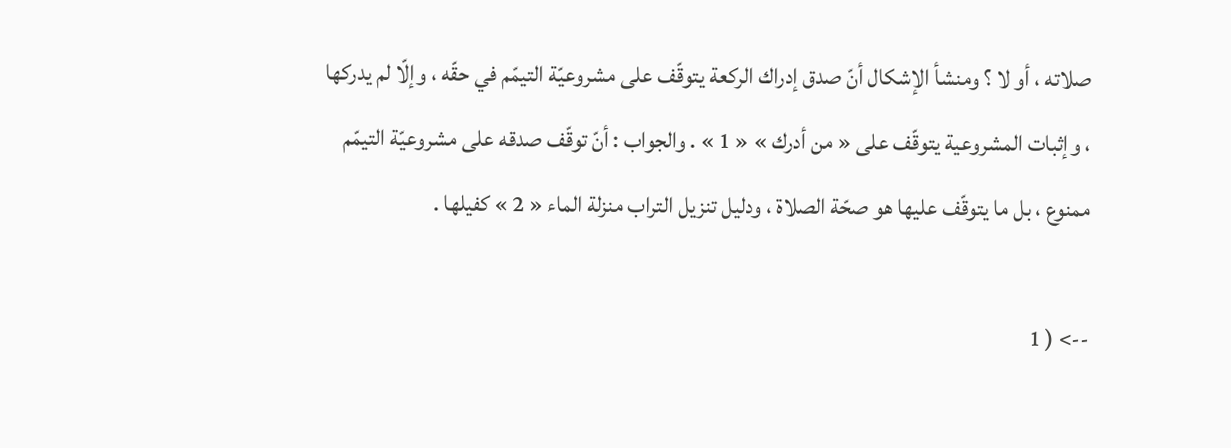صلاته ، أو لا ؟ ومنشأ الإشكال أنّ صدق إدراك الركعة يتوقّف على مشروعيّة التيمّم في حقّه ، وإلّا لم يدركها ، وإثبات المشروعية يتوقّف على « من أدرك » « 1 » . والجواب : أنّ توقّف صدقه على مشروعيّة التيمّم ممنوع ، بل ما يتوقّف عليها هو صحّة الصلاة ، ودليل تنزيل التراب منزلة الماء « 2 » كفيلها .

--> ( 1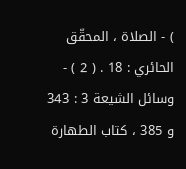) - الصلاة ، المحقّق الحائري : 18 . ( 2 ) - وسائل الشيعة 3 : 343 و 385 ، كتاب الطهارة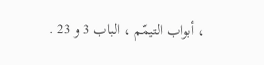، أبواب التيمّم ، الباب 3 و 23 .